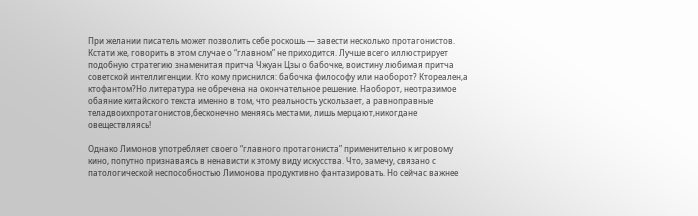При желании писатель может позволить себе роскошь — завести несколько протагонистов. Кстати же, говорить в этом случае о “главном” не приходится. Лучше всего иллюстрирует подобную стратегию знаменитая притча Чжуан Цзы о бабочке, воистину любимая притча советской интеллигенции. Кто кому приснился: бабочка философу или наоборот? Ктореален,а ктофантом?Но литература не обречена на окончательное решение. Наоборот, неотразимое обаяние китайского текста именно в том, что реальность ускользает, а равноправные теладвоихпротагонистов,бесконечно меняясь местами, лишь мерцают,никогдане овеществляясь!

Однако Лимонов употребляет своего “главного протагониста” применительно к игровому кино, попутно признаваясь в ненависти к этому виду искусства. Что, замечу, связано с патологической неспособностью Лимонова продуктивно фантазировать. Но сейчас важнее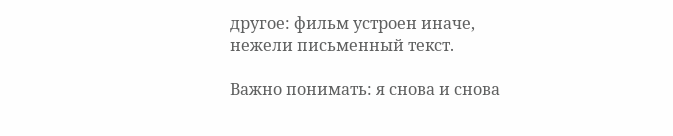другое: фильм устроен иначе, нежели письменный текст.

Важно понимать: я снова и снова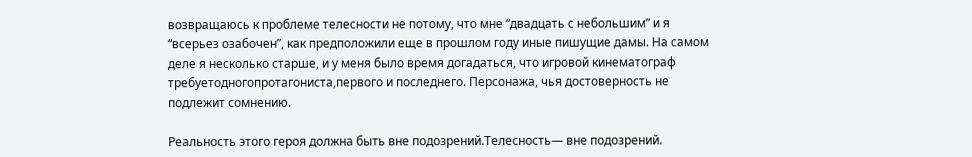возвращаюсь к проблеме телесности не потому, что мне “двадцать с небольшим” и я “всерьез озабочен”, как предположили еще в прошлом году иные пишущие дамы. На самом деле я несколько старше, и у меня было время догадаться, что игровой кинематограф требуетодногопротагониста,первого и последнего. Персонажа, чья достоверность не подлежит сомнению.

Реальность этого героя должна быть вне подозрений.Телесность— вне подозрений.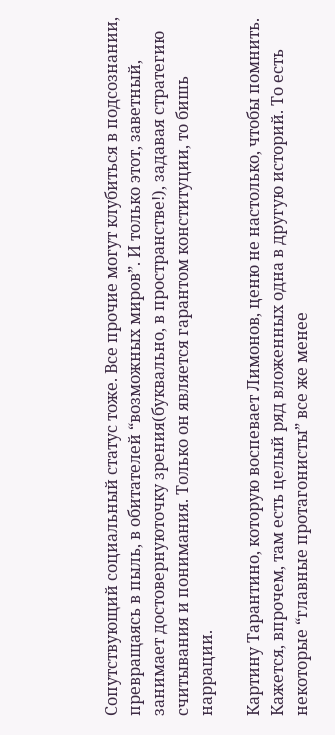Сопутствующий социальный статус тоже. Все прочие могут клубиться в подсознании, превращаясь в пыль, в обитателей “возможных миров”. И только этот, заветный, занимает достовернуюточку зрения(буквально, в пространстве!), задавая стратегию считывания и понимания. Только он является гарантом конституции, то бишь наррации.

Картину Тарантино, которую воспевает Лимонов, ценю не настолько, чтобы помнить. Кажется, впрочем, там есть целый ряд вложенных одна в другую историй. То есть некоторые “главные протагонисты” все же менее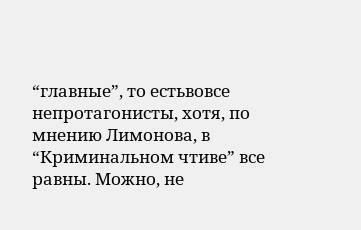“главные”, то естьвовсе непротагонисты, хотя, по мнению Лимонова, в “Криминальном чтиве” все равны. Можно, не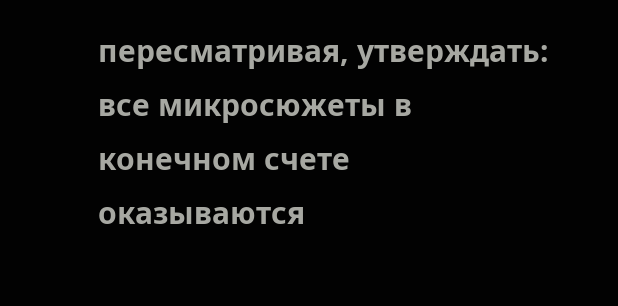пересматривая, утверждать: все микросюжеты в конечном счете оказываются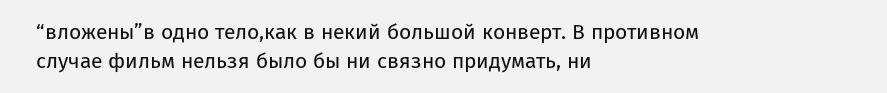“вложены”в одно тело,как в некий большой конверт. В противном случае фильм нельзя было бы ни связно придумать, ни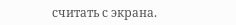считать с экрана.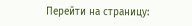Перейти на страницу: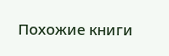Похожие книги